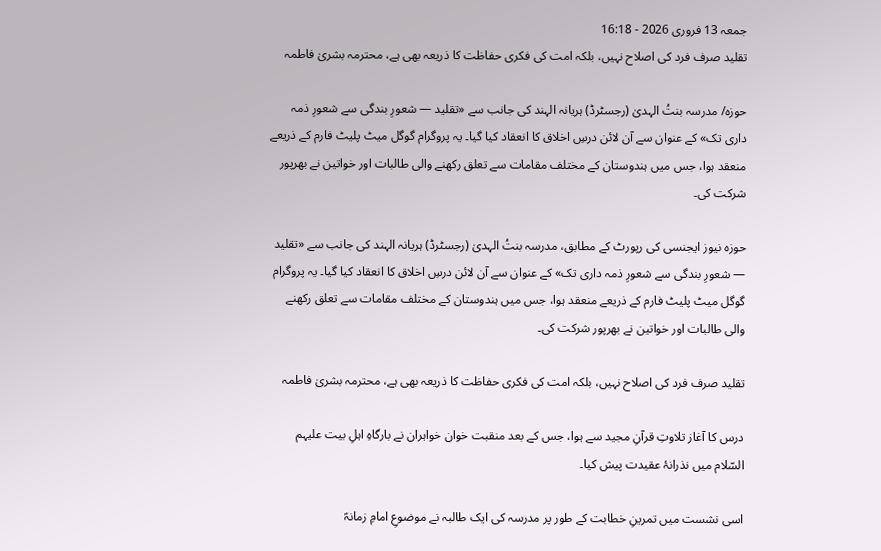جمعہ 13 فروری 2026 - 16:18
تقلید صرف فرد کی اصلاح نہیں، بلکہ امت کی فکری حفاظت کا ذریعہ بھی ہے، محترمہ بشریٰ فاطمہ

حوزہ/ مدرسہ بنتُ الہدیٰ (رجسٹرڈ) ہریانہ الہند کی جانب سے «تقلید — شعورِ بندگی سے شعورِ ذمہ داری تک» کے عنوان سے آن لائن درسِ اخلاق کا انعقاد کیا گیا۔ یہ پروگرام گوگل میٹ پلیٹ فارم کے ذریعے منعقد ہوا، جس میں ہندوستان کے مختلف مقامات سے تعلق رکھنے والی طالبات اور خواتین نے بھرپور شرکت کی۔

حوزہ نیوز ایجنسی کی رپورٹ کے مطابق، مدرسہ بنتُ الہدیٰ (رجسٹرڈ) ہریانہ الہند کی جانب سے «تقلید — شعورِ بندگی سے شعورِ ذمہ داری تک» کے عنوان سے آن لائن درسِ اخلاق کا انعقاد کیا گیا۔ یہ پروگرام گوگل میٹ پلیٹ فارم کے ذریعے منعقد ہوا، جس میں ہندوستان کے مختلف مقامات سے تعلق رکھنے والی طالبات اور خواتین نے بھرپور شرکت کی۔

تقلید صرف فرد کی اصلاح نہیں، بلکہ امت کی فکری حفاظت کا ذریعہ بھی ہے، محترمہ بشریٰ فاطمہ

درس کا آغاز تلاوتِ قرآنِ مجید سے ہوا، جس کے بعد منقبت خوان خواہران نے بارگاہِ اہلِ بیت علیہم السّلام میں نذرانۂ عقیدت پیش کیا۔

اسی نشست میں تمرینِ خطابت کے طور پر مدرسہ کی ایک طالبہ نے موضوعِ امامِ زمانہؑ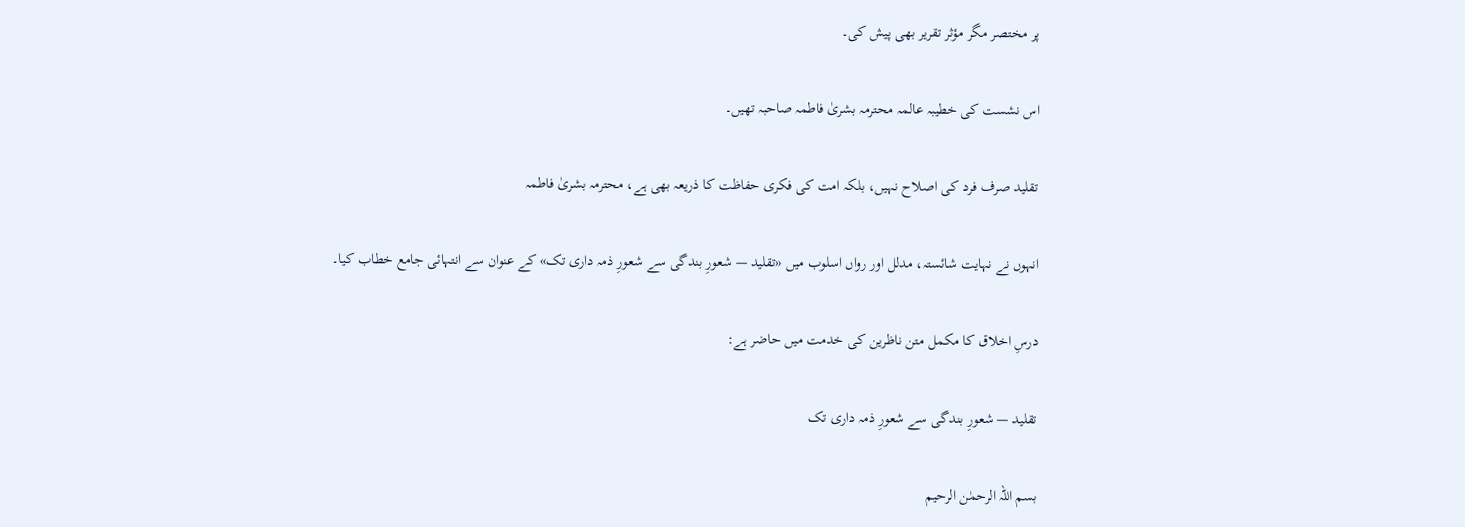پر مختصر مگر مؤثر تقریر بھی پیش کی۔

اس نشست کی خطیبہ عالمہ محترمہ بشریٰ فاطمہ صاحبہ تھیں۔

تقلید صرف فرد کی اصلاح نہیں، بلکہ امت کی فکری حفاظت کا ذریعہ بھی ہے، محترمہ بشریٰ فاطمہ

انہوں نے نہایت شائستہ، مدلل اور رواں اسلوب میں «تقلید — شعورِ بندگی سے شعورِ ذمہ داری تک» کے عنوان سے انتہائی جامع خطاب کیا۔

درسِ اخلاق کا مکمل متن ناظرین کی خدمت میں حاضر ہے:

تقلید — شعورِ بندگی سے شعورِ ذمہ داری تک

بسم اللہ الرحمٰن الرحیم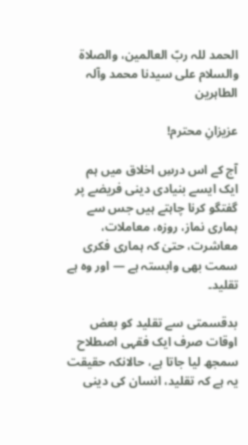الحمد للہ ربّ العالمین، والصلاۃ والسلام علی سیدنا محمد وآلہ الطاہرین

عزیزانِ محترم!

آج کے اس درسِ اخلاق میں ہم ایک ایسے بنیادی دینی فریضے پر گفتگو کرنا چاہتے ہیں جس سے ہماری نماز، روزہ، معاملات، معاشرت، حتیٰ کہ ہماری فکری سمت بھی وابستہ ہے — اور وہ ہے تقلید۔

بدقسمتی سے تقلید کو بعض اوقات صرف ایک فقہی اصطلاح سمجھ لیا جاتا ہے، حالانکہ حقیقت یہ ہے کہ تقلید، انسان کی دینی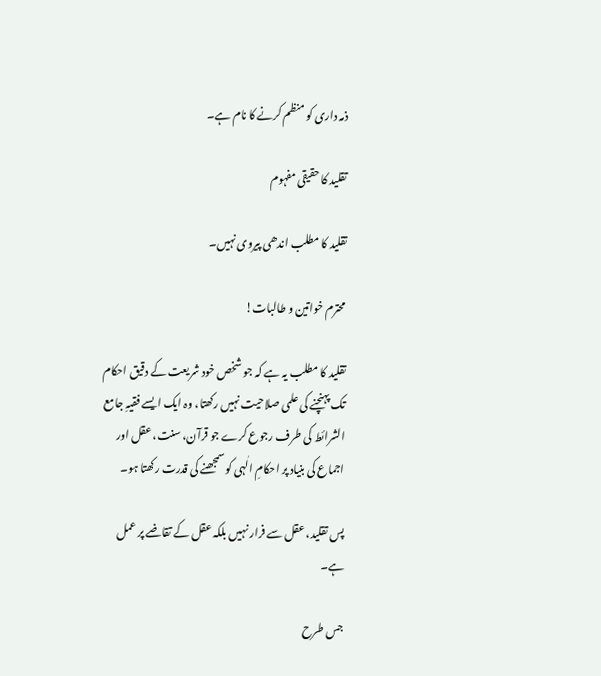ذمہ داری کو منظم کرنے کا نام ہے۔

تقلید کا حقیقی مفہوم

تقلید کا مطلب اندھی پیروی نہیں۔

محترم خواتین و طالبات!

تقلید کا مطلب یہ ہے کہ جو شخص خود شریعت کے دقیق احکام تک پہنچنے کی علمی صلاحیت نہیں رکھتا، وہ ایک ایسے فقیہِ جامع الشرائط کی طرف رجوع کرے جو قرآن، سنت، عقل اور اجماع کی بنیاد پر احکامِ الٰہی کو سمجھنے کی قدرت رکھتا ہو۔

پس تقلید، عقل سے فرار نہیں بلکہ عقل کے تقاضے پر عمل ہے۔

جس طرح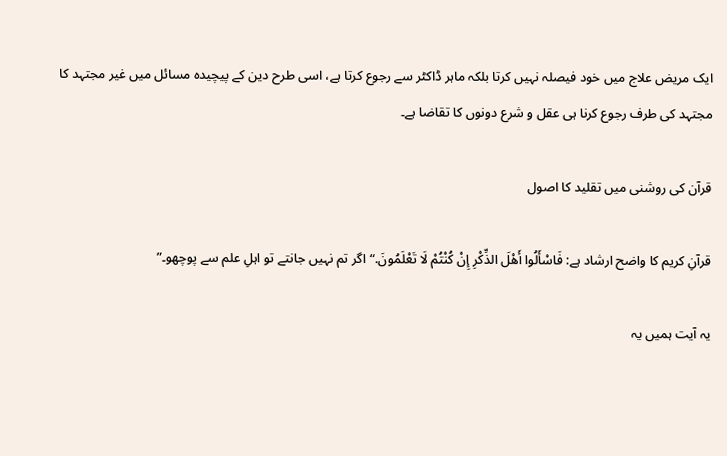ایک مریض علاج میں خود فیصلہ نہیں کرتا بلکہ ماہر ڈاکٹر سے رجوع کرتا ہے، اسی طرح دین کے پیچیدہ مسائل میں غیر مجتہد کا مجتہد کی طرف رجوع کرنا ہی عقل و شرع دونوں کا تقاضا ہے۔

قرآن کی روشنی میں تقلید کا اصول

قرآنِ کریم کا واضح ارشاد ہے: فَاسْأَلُوا أَهْلَ الذِّكْرِ إِنْ كُنْتُمْ لَا تَعْلَمُونَ.“اگر تم نہیں جانتے تو اہلِ علم سے پوچھو۔”

یہ آیت ہمیں یہ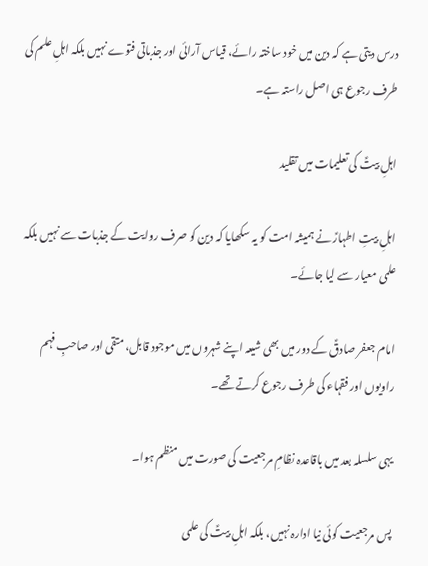درس دیتی ہے کہ دین میں خود ساختہ رائے، قیاس آرائی اور جذباتی فتوے نہیں بلکہ اہلِ علم کی طرف رجوع ہی اصل راستہ ہے۔

اہلِ بیتؑ کی تعلیمات میں تقلید

اہلِ بیتِ اطہارؑ نے ہمیشہ امت کو یہ سکھایا کہ دین کو صرف روایت کے جذبات سے نہیں بلکہ علمی معیار سے لیا جائے۔

امام جعفر صادقؑ کے دور میں بھی شیعہ اپنے شہروں میں موجود قابل، متقی اور صاحبِ فہم راویوں اور فقہاء کی طرف رجوع کرتے تھے۔

یہی سلسلہ بعد میں باقاعدہ نظامِ مرجعیت کی صورت میں منظم ہوا۔

پس مرجعیت کوئی نیا ادارہ نہیں، بلکہ اہلِ بیتؑ کی علمی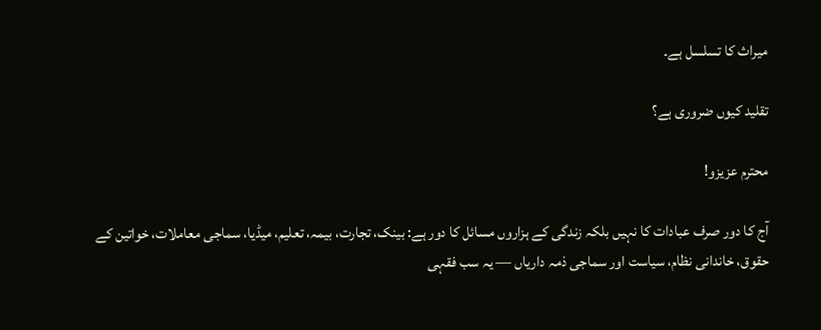میراث کا تسلسل ہے۔

تقلید کیوں ضروری ہے؟

محترم عزیزو!

آج کا دور صرف عبادات کا نہیں بلکہ زندگی کے ہزاروں مسائل کا دور ہے: بینک، تجارت، بیمہ، تعلیم، میڈیا، سماجی معاملات، خواتین کے حقوق، خاندانی نظام، سیاست اور سماجی ذمہ داریاں — یہ سب فقہی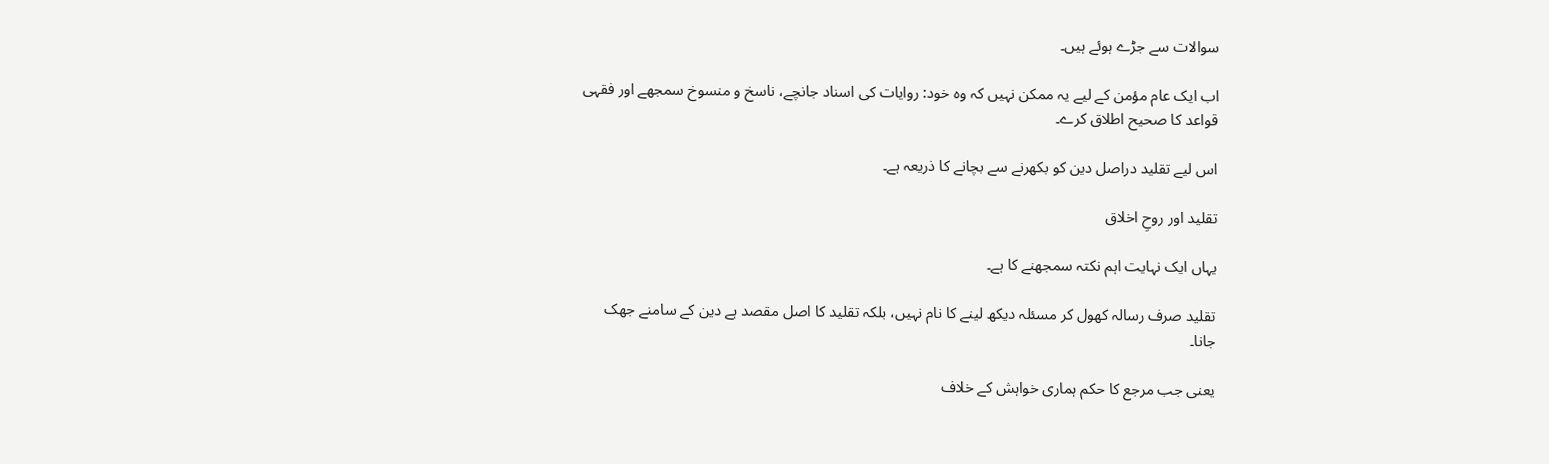سوالات سے جڑے ہوئے ہیں۔

اب ایک عام مؤمن کے لیے یہ ممکن نہیں کہ وہ خود: روایات کی اسناد جانچے، ناسخ و منسوخ سمجھے اور فقہی قواعد کا صحیح اطلاق کرے۔

اس لیے تقلید دراصل دین کو بکھرنے سے بچانے کا ذریعہ ہے۔

تقلید اور روحِ اخلاق

یہاں ایک نہایت اہم نکتہ سمجھنے کا ہے۔

تقلید صرف رسالہ کھول کر مسئلہ دیکھ لینے کا نام نہیں، بلکہ تقلید کا اصل مقصد ہے دین کے سامنے جھک جانا۔

یعنی جب مرجع کا حکم ہماری خواہش کے خلاف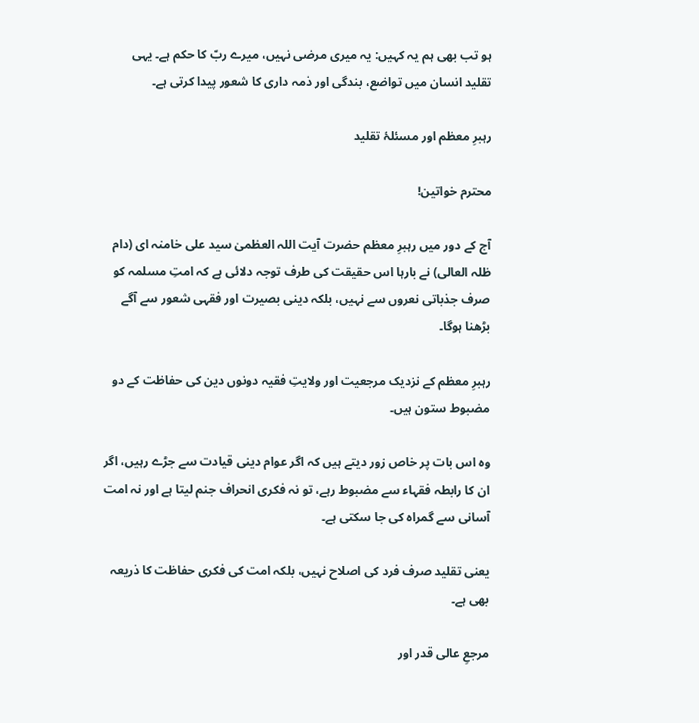ہو تب بھی ہم یہ کہیں: یہ میری مرضی نہیں، میرے ربّ کا حکم ہے۔ یہی تقلید انسان میں تواضع، بندگی اور ذمہ داری کا شعور پیدا کرتی ہے۔

رہبرِ معظم اور مسئلۂ تقلید

محترم خواتین!

آج کے دور میں رہبرِ معظم حضرت آیت اللہ العظمیٰ سید علی خامنہ ای (دام ظلہ العالی) نے بارہا اس حقیقت کی طرف توجہ دلائی ہے کہ امتِ مسلمہ کو صرف جذباتی نعروں سے نہیں، بلکہ دینی بصیرت اور فقہی شعور سے آگے بڑھنا ہوگا۔

رہبرِ معظم کے نزدیک مرجعیت اور ولایتِ فقیہ دونوں دین کی حفاظت کے دو مضبوط ستون ہیں۔

وہ اس بات پر خاص زور دیتے ہیں کہ اگر عوام دینی قیادت سے جڑے رہیں، اگر ان کا رابطہ فقہاء سے مضبوط رہے، تو نہ فکری انحراف جنم لیتا ہے اور نہ امت آسانی سے گمراہ کی جا سکتی ہے۔

یعنی تقلید صرف فرد کی اصلاح نہیں، بلکہ امت کی فکری حفاظت کا ذریعہ بھی ہے۔

مرجعِ عالی قدر اور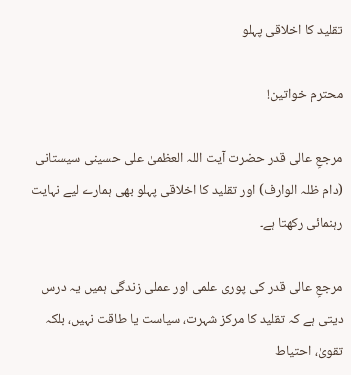تقلید کا اخلاقی پہلو

محترم خواتین!

مرجعِ عالی قدر حضرت آیت اللہ العظمیٰ علی حسینی سیستانی (دام ظلہ الوارف) اور تقلید کا اخلاقی پہلو بھی ہمارے لیے نہایت رہنمائی رکھتا ہے۔

مرجعِ عالی قدر کی پوری علمی اور عملی زندگی ہمیں یہ درس دیتی ہے کہ تقلید کا مرکز شہرت، سیاست یا طاقت نہیں، بلکہ تقویٰ، احتیاط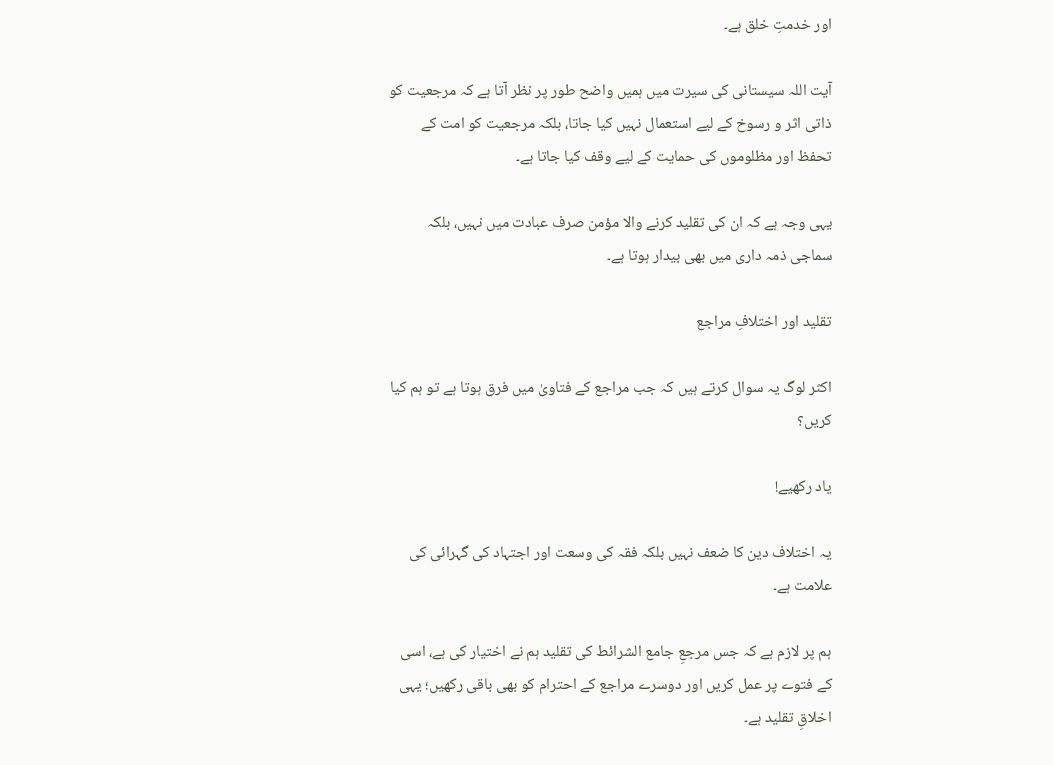اور خدمتِ خلق ہے۔

آیت اللہ سیستانی کی سیرت میں ہمیں واضح طور پر نظر آتا ہے کہ مرجعیت کو ذاتی اثر و رسوخ کے لیے استعمال نہیں کیا جاتا، بلکہ مرجعیت کو امت کے تحفظ اور مظلوموں کی حمایت کے لیے وقف کیا جاتا ہے۔

یہی وجہ ہے کہ ان کی تقلید کرنے والا مؤمن صرف عبادت میں نہیں، بلکہ سماجی ذمہ داری میں بھی بیدار ہوتا ہے۔

تقلید اور اختلافِ مراجع

اکثر لوگ یہ سوال کرتے ہیں کہ جب مراجع کے فتاویٰ میں فرق ہوتا ہے تو ہم کیا کریں؟

یاد رکھیے!

یہ اختلاف دین کا ضعف نہیں بلکہ فقہ کی وسعت اور اجتہاد کی گہرائی کی علامت ہے۔

ہم پر لازم ہے کہ جس مرجعِ جامع الشرائط کی تقلید ہم نے اختیار کی ہے، اسی کے فتوے پر عمل کریں اور دوسرے مراجع کے احترام کو بھی باقی رکھیں؛ یہی اخلاقِ تقلید ہے۔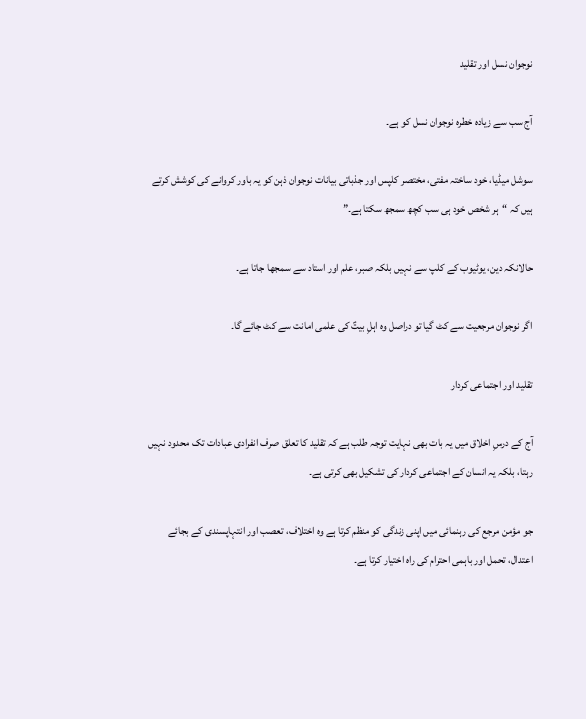نوجوان نسل اور تقلید

آج سب سے زیادہ خطرہ نوجوان نسل کو ہے۔

سوشل میڈیا، خود ساختہ مفتی، مختصر کلپس اور جذباتی بیانات نوجوان ذہن کو یہ باور کروانے کی کوشش کرتے ہیں کہ “ہر شخص خود ہی سب کچھ سمجھ سکتا ہے۔”

حالانکہ دین، یوٹیوب کے کلپ سے نہیں بلکہ صبر، علم اور استاد سے سمجھا جاتا ہے۔

اگر نوجوان مرجعیت سے کٹ گیا تو دراصل وہ اہلِ بیتؑ کی علمی امانت سے کٹ جائے گا۔

تقلید اور اجتماعی کردار

آج کے درسِ اخلاق میں یہ بات بھی نہایت توجہ طلب ہے کہ تقلید کا تعلق صرف انفرادی عبادات تک محدود نہیں رہتا، بلکہ یہ انسان کے اجتماعی کردار کی تشکیل بھی کرتی ہے۔

جو مؤمن مرجع کی رہنمائی میں اپنی زندگی کو منظم کرتا ہے وہ اختلاف، تعصب اور انتہاپسندی کے بجائے اعتدال، تحمل اور باہمی احترام کی راہ اختیار کرتا ہے۔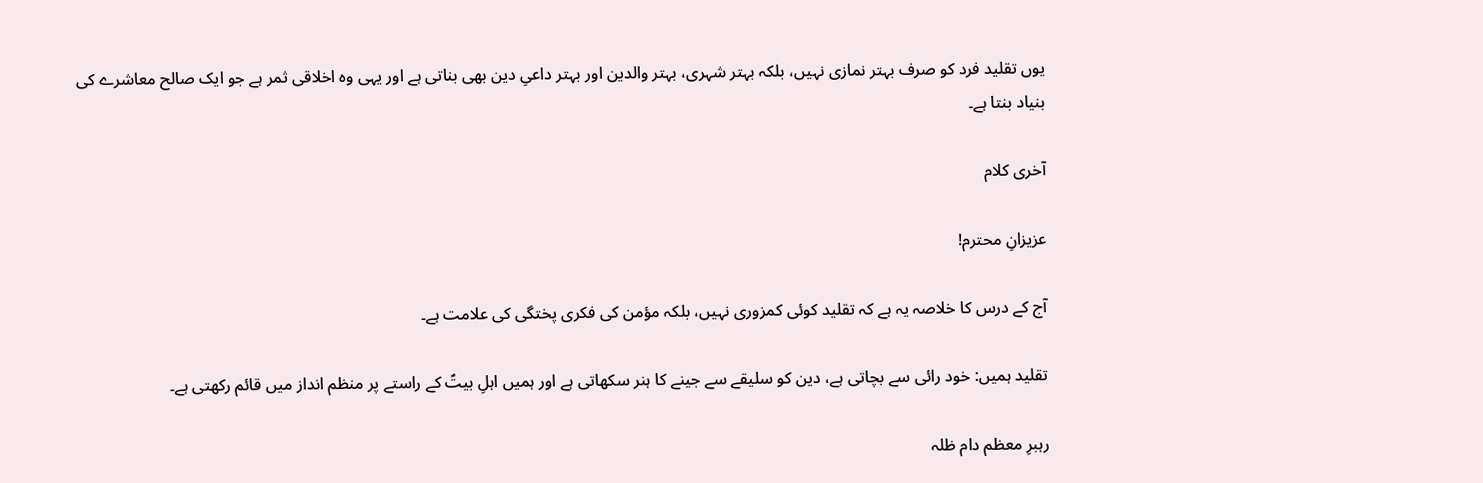یوں تقلید فرد کو صرف بہتر نمازی نہیں، بلکہ بہتر شہری، بہتر والدین اور بہتر داعیِ دین بھی بناتی ہے اور یہی وہ اخلاقی ثمر ہے جو ایک صالح معاشرے کی بنیاد بنتا ہے۔

آخری کلام

عزیزانِ محترم!

آج کے درس کا خلاصہ یہ ہے کہ تقلید کوئی کمزوری نہیں، بلکہ مؤمن کی فکری پختگی کی علامت ہے۔

تقلید ہمیں: خود رائی سے بچاتی ہے، دین کو سلیقے سے جینے کا ہنر سکھاتی ہے اور ہمیں اہلِ بیتؑ کے راستے پر منظم انداز میں قائم رکھتی ہے۔

رہبرِ معظم دام ظلہ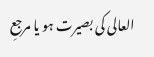العالی کی بصیرت ہو یا مرجعِ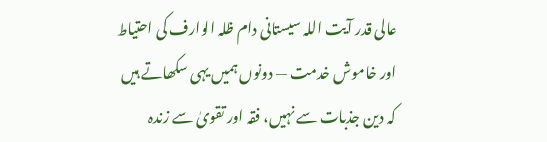عالی قدر آیت اللہ سیستانی دام ظلہ الوارف کی احتیاط اور خاموش خدمت — دونوں ہمیں یہی سکھاتے ہیں کہ دین جذبات سے نہیں، فقہ اور تقویٰ سے زندہ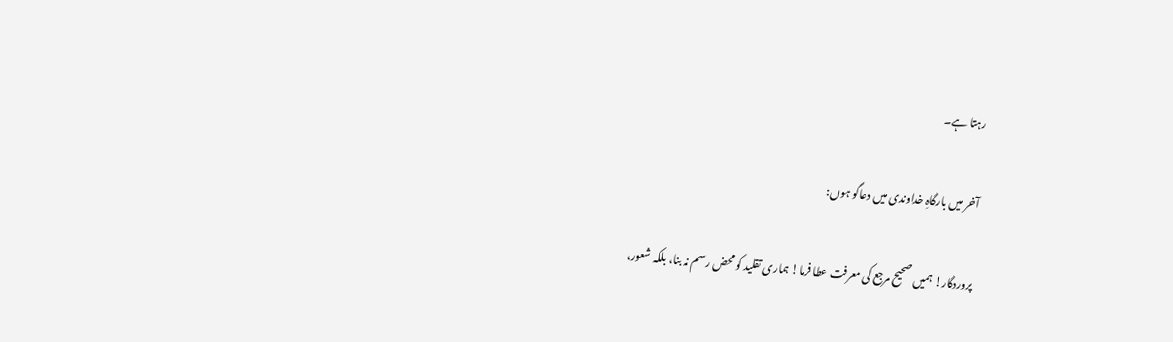رہتا ہے۔

آخر میں بارگاہِ خداوندی میں دعاگو ہوں:

پروردگار! ہمیں صحیح مرجع کی معرفت عطا فرما! ہماری تقلید کو محض رسم نہ بنا، بلکہ شعور،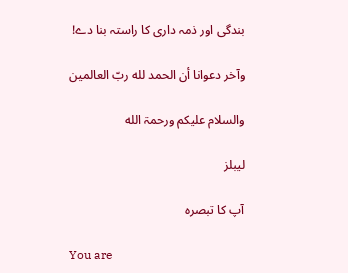بندگی اور ذمہ داری کا راستہ بنا دے!

وآخر دعوانا أن الحمد لله ربّ العالمين

والسلام علیکم ورحمۃ الله

لیبلز

آپ کا تبصرہ

You are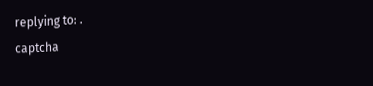replying to: .
captcha